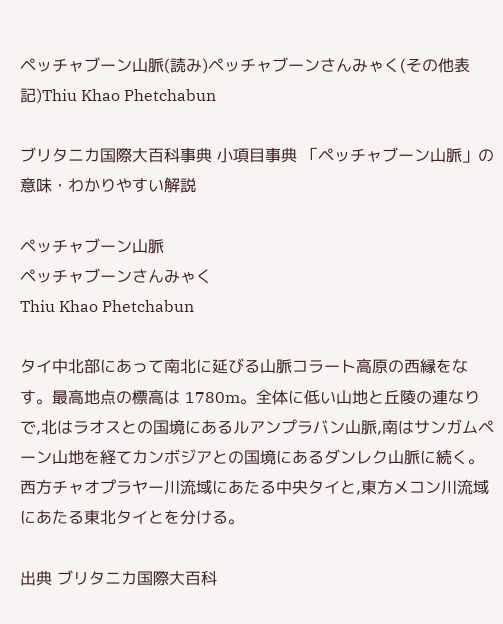ペッチャブーン山脈(読み)ペッチャブーンさんみゃく(その他表記)Thiu Khao Phetchabun

ブリタニカ国際大百科事典 小項目事典 「ペッチャブーン山脈」の意味・わかりやすい解説

ペッチャブーン山脈
ペッチャブーンさんみゃく
Thiu Khao Phetchabun

タイ中北部にあって南北に延びる山脈コラート高原の西縁をなす。最高地点の標高は 1780m。全体に低い山地と丘陵の連なりで,北はラオスとの国境にあるルアンプラバン山脈,南はサンガムペーン山地を経てカンボジアとの国境にあるダンレク山脈に続く。西方チャオプラヤー川流域にあたる中央タイと,東方メコン川流域にあたる東北タイとを分ける。

出典 ブリタニカ国際大百科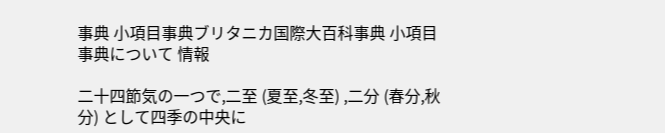事典 小項目事典ブリタニカ国際大百科事典 小項目事典について 情報

二十四節気の一つで,二至 (夏至,冬至) ,二分 (春分,秋分) として四季の中央に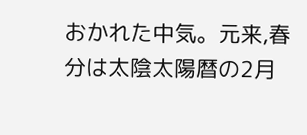おかれた中気。元来,春分は太陰太陽暦の2月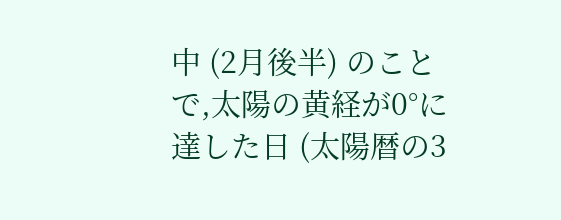中 (2月後半) のことで,太陽の黄経が0°に達した日 (太陽暦の3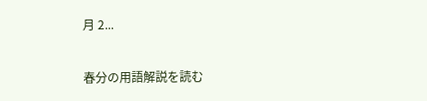月 2...

春分の用語解説を読む